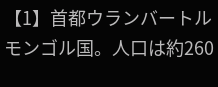【1】首都ウランバートル
モンゴル国。人口は約260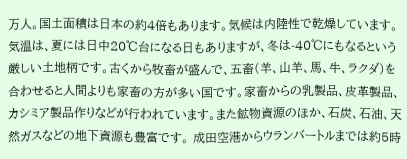万人。国土面積は日本の約4倍もあります。気候は内陸性で乾燥しています。気温は、夏には日中20℃台になる日もありますが、冬は-40℃にもなるという厳しい土地柄です。古くから牧畜が盛んで、五畜(羊、山羊、馬、牛、ラクダ)を合わせると人間よりも家畜の方が多い国です。家畜からの乳製品、皮革製品、カシミア製品作りなどが行われています。また鉱物資源のほか、石炭、石油、天然ガスなどの地下資源も豊富です。 成田空港からウランバートルまでは約5時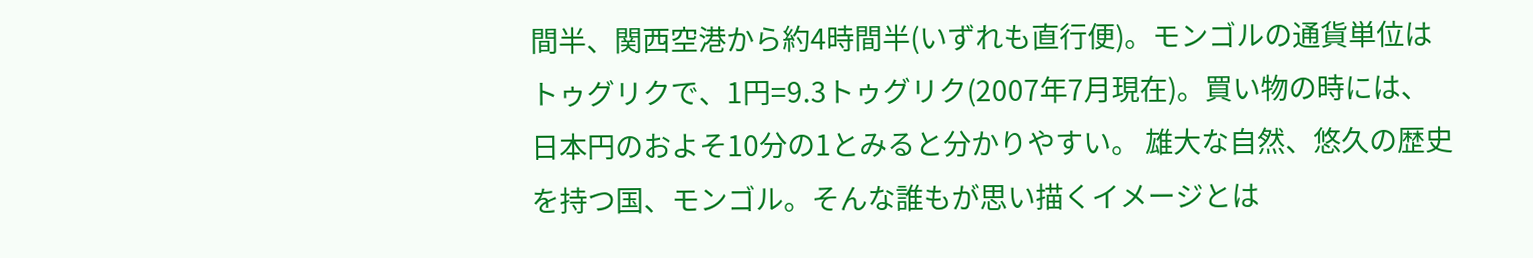間半、関西空港から約4時間半(いずれも直行便)。モンゴルの通貨単位はトゥグリクで、1円=9.3トゥグリク(2007年7月現在)。買い物の時には、日本円のおよそ10分の1とみると分かりやすい。 雄大な自然、悠久の歴史を持つ国、モンゴル。そんな誰もが思い描くイメージとは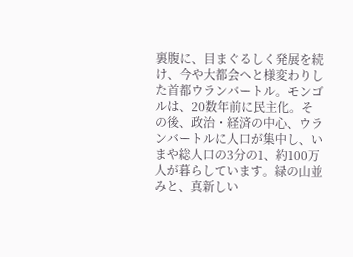裏腹に、目まぐるしく発展を続け、今や大都会へと様変わりした首都ウランバートル。モンゴルは、20数年前に民主化。その後、政治・経済の中心、ウランバートルに人口が集中し、いまや総人口の3分の1、約100万人が暮らしています。緑の山並みと、真新しい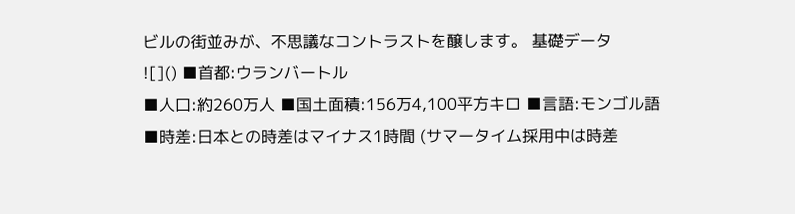ビルの街並みが、不思議なコントラストを醸します。 基礎データ
![]() ■首都:ウランバートル
■人口:約260万人 ■国土面積:156万4,100平方キロ ■言語:モンゴル語 ■時差:日本との時差はマイナス1時間 (サマータイム採用中は時差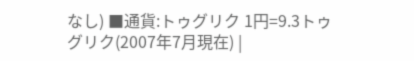なし) ■通貨:トゥグリク 1円=9.3トゥグリク(2007年7月現在) |